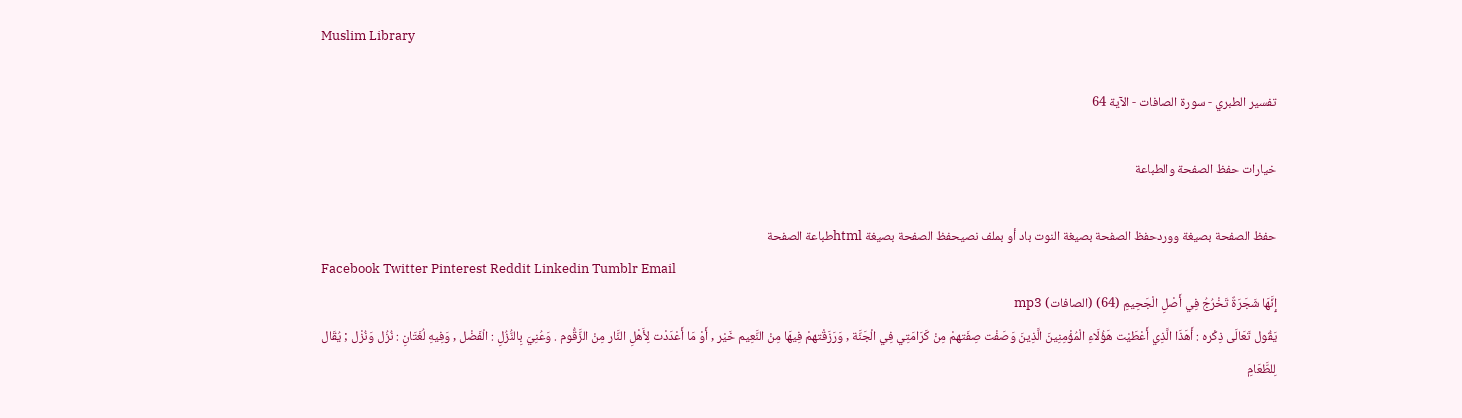Muslim Library

تفسير الطبري - سورة الصافات - الآية 64

خيارات حفظ الصفحة والطباعة

حفظ الصفحة بصيغة ووردحفظ الصفحة بصيغة النوت باد أو بملف نصيحفظ الصفحة بصيغة htmlطباعة الصفحة
Facebook Twitter Pinterest Reddit Linkedin Tumblr Email
إِنَّهَا شَجَرَةٌ تَخْرُجُ فِي أَصْلِ الْجَحِيمِ (64) (الصافات) mp3
يَقُول تَعَالَى ذِكْره : أَهَذَا الَّذِي أَعْطَيْت هَؤُلَاءِ الْمُؤْمِنِينَ الَّذِينَ وَصَفْت صِفَتهمْ مِنْ كَرَامَتِي فِي الْجَنَّة , وَرَزَقْتهمْ فِيهَا مِنْ النَّعِيم خَيْر , أَوْ مَا أَعْدَدْت لِأَهْلِ النَّار مِنْ الزَّقُّوم . وَعُنِيَ بِالنُّزُلِ : الْفَضْل , وَفِيهِ لُغَتَانِ : نُزُل وَنُزْل ; يُقَال لِلطَّعَامِ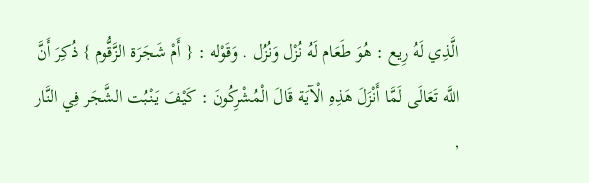الَّذِي لَهُ رِيع : هُوَ طَعَام لَهُ نُزْل وَنُزُل . وَقَوْله : { أَمْ شَجَرَة الزَّقُّوم } ذُكِرَ أَنَّ اللَّه تَعَالَى لَمَّا أَنْزَلَ هَذِهِ الْآيَة قَالَ الْمُشْرِكُونَ : كَيْفَ يَنْبُت الشَّجَر فِي النَّار ,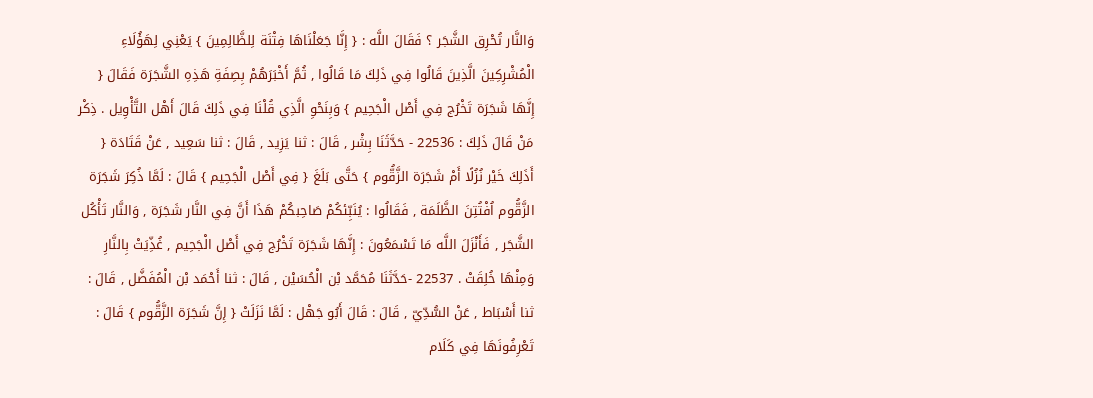وَالنَّار تُحْرِق الشَّجَر ؟ فَقَالَ اللَّه : { إِنَّا جَعَلْنَاهَا فِتْنَة لِلظَّالِمِينَ } يَعْنِي لِهَؤُلَاءِ الْمُشْرِكِينَ الَّذِينَ قَالُوا فِي ذَلِكَ مَا قَالُوا , ثُمَّ أَخْبَرَهُمْ بِصِفَةِ هَذِهِ الشَّجَرَة فَقَالَ { إِنَّهَا شَجَرَة تَخْرُج فِي أَصْل الْجَحِيم } وَبِنَحْوِ الَّذِي قُلْنَا فِي ذَلِكَ قَالَ أَهْل التَّأْوِيل . ذِكْر مَنْ قَالَ ذَلِكَ : 22536 - حَدَّثَنَا بِشْر , قَالَ : ثنا يَزِيد , قَالَ : ثنا سَعِيد , عَنْ قَتَادَة { أَذَلِكَ خَيْر نُزُلًا أَمْ شَجَرَة الزَّقُّوم } حَتَّى بَلَغَ { فِي أَصْل الْجَحِيم } قَالَ : لَمَّا ذُكِرَ شَجَرَة الزَّقُّوم اُفْتُتِنَ الظَّلَمَة , فَقَالُوا : يُنَبِّئكُمْ صَاحِبكُمْ هَذَا أَنَّ فِي النَّار شَجَرَة , وَالنَّار تَأْكُل الشَّجَر , فَأَنْزَلَ اللَّه مَا تَسْمَعُونَ : إِنَّهَا شَجَرَة تَخْرُج فِي أَصْل الْجَحِيم , غُذِّيَتْ بِالنَّارِ وَمِنْهَا خُلِقَتْ . 22537 -حَدَّثَنَا مُحَمَّد بْن الْحُسَيْن , قَالَ : ثنا أَحْمَد بْن الْمُفَضَّل , قَالَ : ثنا أَسْبَاط , عَنْ السُّدِّيّ , قَالَ : قَالَ أَبُو جَهْل : لَمَّا نَزَلَتْ { إِنَّ شَجَرَة الزَّقُّوم } قَالَ : تَعْرِفُونَهَا فِي كَلَام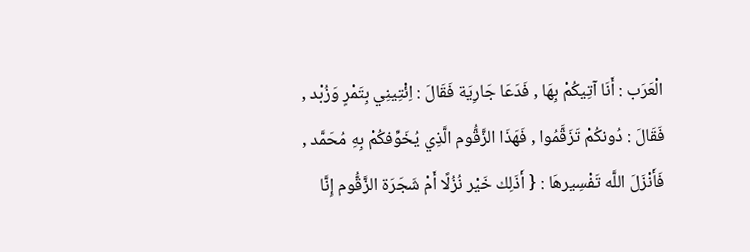الْعَرَب : أَنَا آتِيكُمْ بِهَا , فَدَعَا جَارِيَة فَقَالَ : اِئْتِينِي بِتَمْرٍ وَزُبْد , فَقَالَ : دُونكُمْ تَزَقَّمُوا , فَهَذَا الزَّقُّوم الَّذِي يُخَوِّفكُمْ بِهِ مُحَمَّد , فَأَنْزَلَ اللَّه تَفْسِيرهَا : { أَذَلِك خَيْر نُزُلًا أَمْ شَجَرَة الزَّقُّوم إِنَّا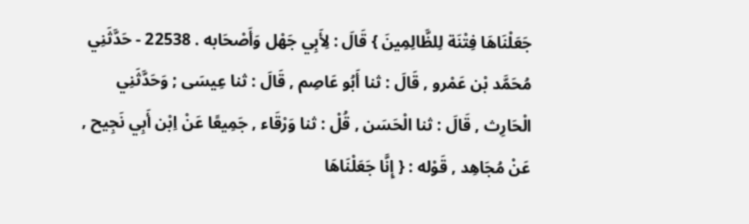جَعَلْنَاهَا فِتْنَة لِلظَّالِمِينَ } قَالَ : لِأَبِي جَهْل وَأَصْحَابه . 22538 - حَدَّثَنِي مُحَمَّد بْن عَمْرو , قَالَ : ثنا أَبُو عَاصِم , قَالَ : ثنا عِيسَى ; وَحَدَّثَنِي الْحَارِث , قَالَ : ثنا الْحَسَن , قُلْ : ثنا وَرْقَاء , جَمِيعًا عَنْ اِبْن أَبِي نَجِيح , عَنْ مُجَاهِد , قَوْله : { إِنَّا جَعَلْنَاهَا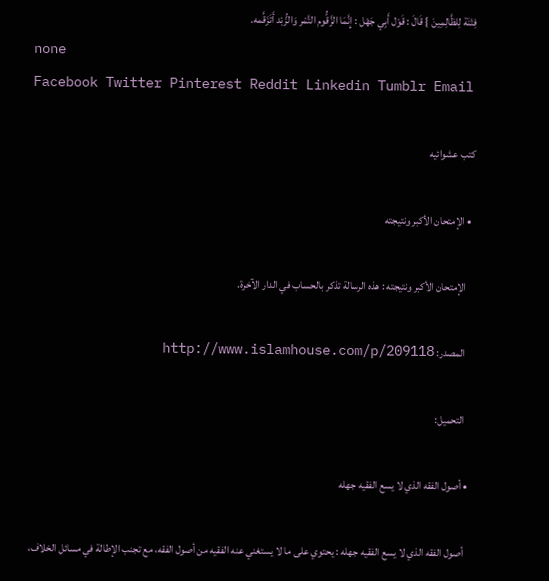فِتْنَة لِلظَّالِمِينَ } قَالَ : قَوْل أَبِي جَهْل : إِنَّمَا الزَّقُّوم التَّمْر وَالزُّبْد أَتَزَقَّمه.
none
Facebook Twitter Pinterest Reddit Linkedin Tumblr Email

كتب عشوائيه

  • الإمتحان الأكبر ونتيجته

    الإمتحان الأكبر ونتيجته : هذه الرسالة تذكر بالحساب في الدار الآخرة.

    المصدر: http://www.islamhouse.com/p/209118

    التحميل:

  • أصول الفقه الذي لا يسع الفقيه جهله

    أصول الفقه الذي لا يسع الفقيه جهله : يحتوي على ما لا يستغني عنه الفقيه من أصول الفقه، مع تجنب الإطالة في مسائل الخلاف،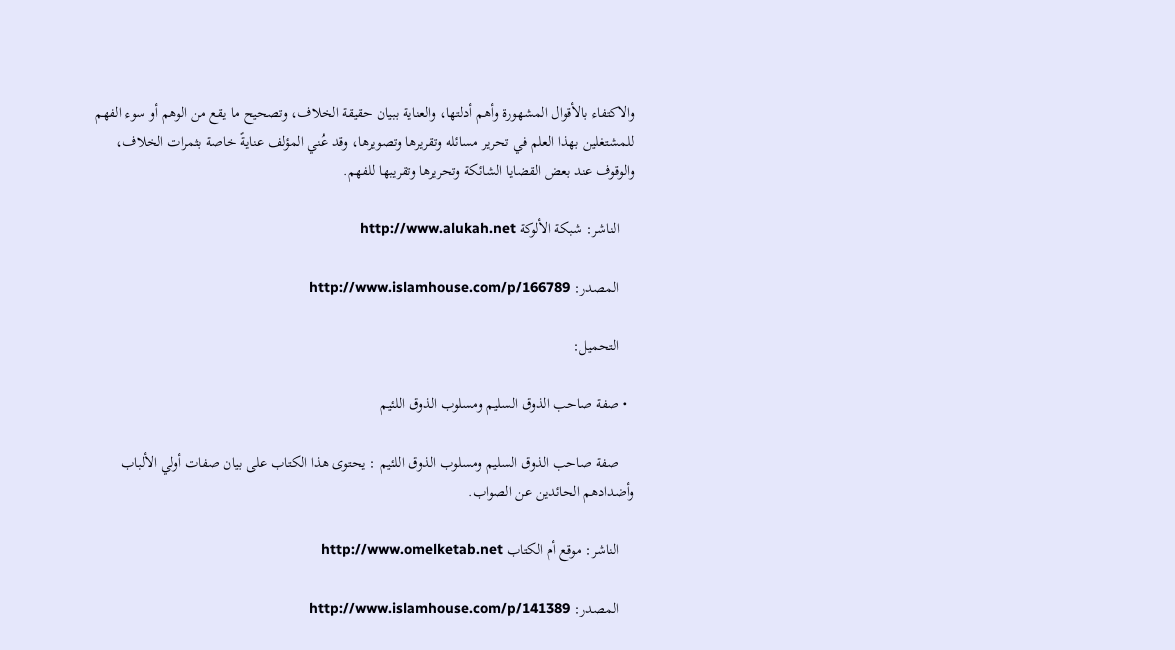والاكتفاء بالأقوال المشهورة وأهم أدلتها، والعناية ببيان حقيقة الخلاف، وتصحيح ما يقع من الوهم أو سوء الفهم للمشتغلين بهذا العلم في تحرير مسائله وتقريرها وتصويرها، وقد عُني المؤلف عنايةً خاصة بثمرات الخلاف، والوقوف عند بعض القضايا الشائكة وتحريرها وتقريبها للفهم.

    الناشر: شبكة الألوكة http://www.alukah.net

    المصدر: http://www.islamhouse.com/p/166789

    التحميل:

  • صفة صاحب الذوق السليم ومسلوب الذوق اللئيم

    صفة صاحب الذوق السليم ومسلوب الذوق اللئيم : يحتوى هذا الكتاب على بيان صفات أولي الألباب وأضدادهم الحائدين عن الصواب.

    الناشر: موقع أم الكتاب http://www.omelketab.net

    المصدر: http://www.islamhouse.com/p/141389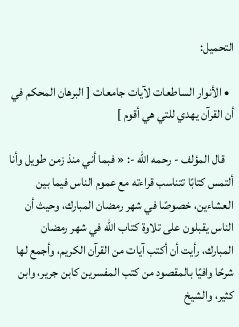التحميل:

  • الأنوار الساطعات لآيات جامعات [ البرهان المحكم في أن القرآن يهدي للتي هي أقوم ]

    قال المؤلف - رحمه الله -: « فبما أني منذ زمن طويل وأنا ألتمس كتابًا تتناسب قراءته مع عموم الناس فيما بين العشاءين، خصوصًا في شهر رمضان المبارك، وحيث أن الناس يقبلون على تلاوة كتاب الله في شهر رمضان المبارك، رأيت أن أكتب آيات من القرآن الكريم، وأجمع لها شرحًا وافيًا بالمقصود من كتب المفسرين كابن جرير، وابن كثير، والشيخ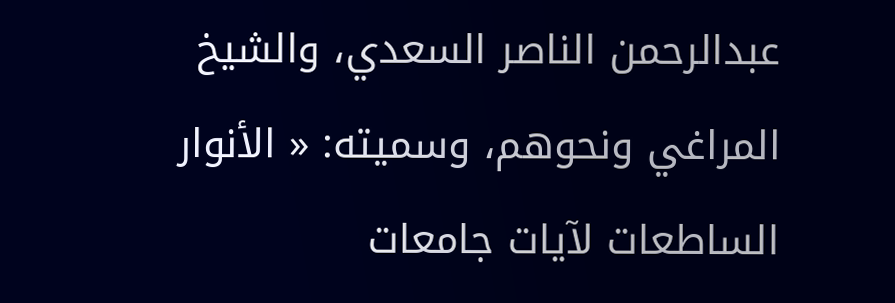عبدالرحمن الناصر السعدي، والشيخ المراغي ونحوهم، وسميته: « الأنوار الساطعات لآيات جامعات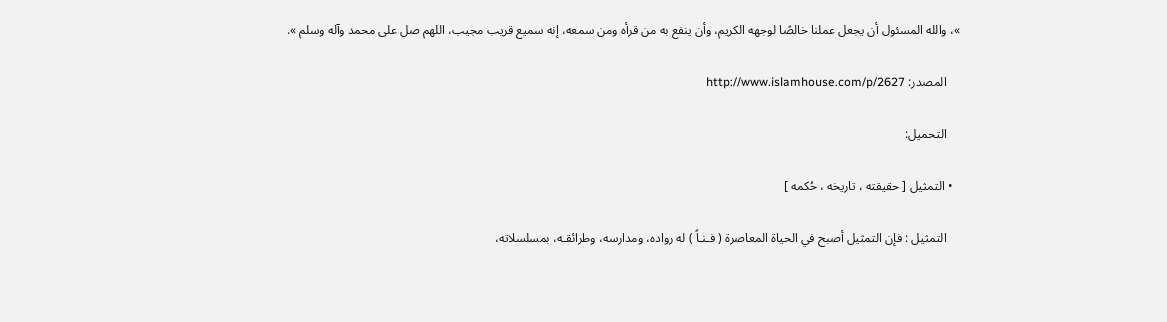»، والله المسئول أن يجعل عملنا خالصًا لوجهه الكريم، وأن ينفع به من قرأه ومن سمعه، إنه سميع قريب مجيب، اللهم صل على محمد وآله وسلم ».

    المصدر: http://www.islamhouse.com/p/2627

    التحميل:

  • التمثيل [ حقيقته ، تاريخه ، حُكمه ]

    التمثيل : فإن التمثيل أصبح في الحياة المعاصرة ( فـنـاً ) له رواده، ومدارسه، وطرائقـه، بمسلسلاته،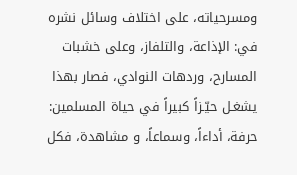ومسرحياته، على اختلاف وسائل نشره في: الإذاعة، والتلفاز، وعلى خشبات المسارح، وردهات النوادي، فصار بهذا يشغـل حيّـزاً كبيراً في حياة المسلمين: حرفة، أداءاً، وسماعاً، و مشاهدة، فكل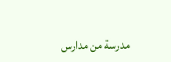مدرسة من مدارس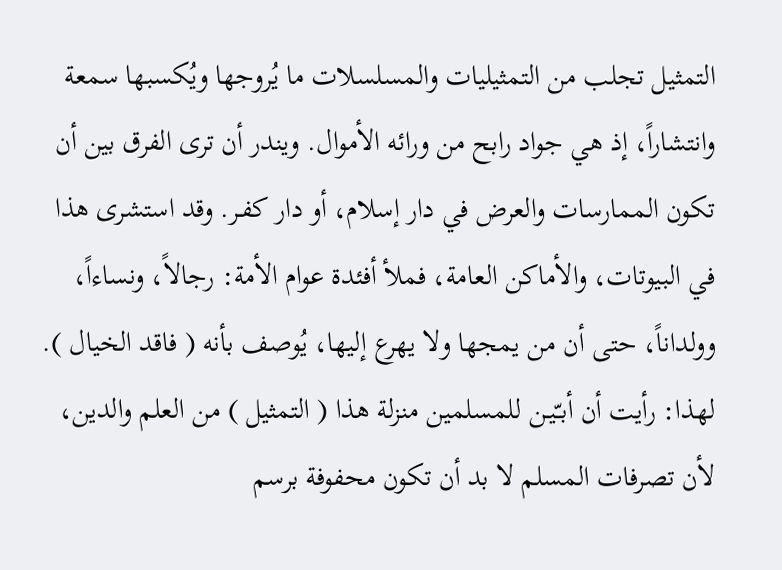التمثيل تجلب من التمثيليات والمسلسلات ما يُروجها ويُكسبها سمعة وانتشاراً، إذ هي جواد رابح من ورائه الأموال. ويندر أن ترى الفرق بين أن تكون الممارسات والعرض في دار إسلام، أو دار كفـر. وقد استشرى هذا في البيوتات، والأماكن العامة، فملأ أفئدة عوام الأمة: رجالاً، ونساءاً، وولداناً، حتى أن من يمجها ولا يهرع إليها، يُوصف بأنه ( فاقد الخيال ). لهذا: رأيت أن أبـّيـن للمسلمين منزلة هذا ( التمثيل ) من العلم والدين، لأن تصرفات المسلم لا بد أن تكون محفوفة برسم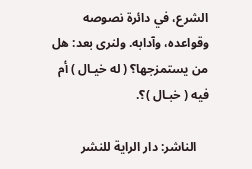الشرع، في دائرة نصوصه وقواعده، وآدابه. ولنرى بعد: هل من يستمزجها؟ ( له خيـال ) أم فيه ( خبـال )؟.

    الناشر: دار الراية للنشر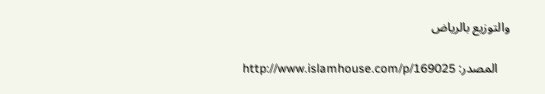والتوزيع بالرياض

    المصدر: http://www.islamhouse.com/p/169025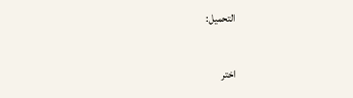التحميل:

اختر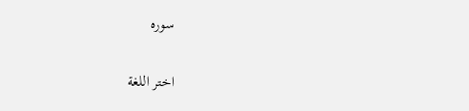سوره

اختر اللغة